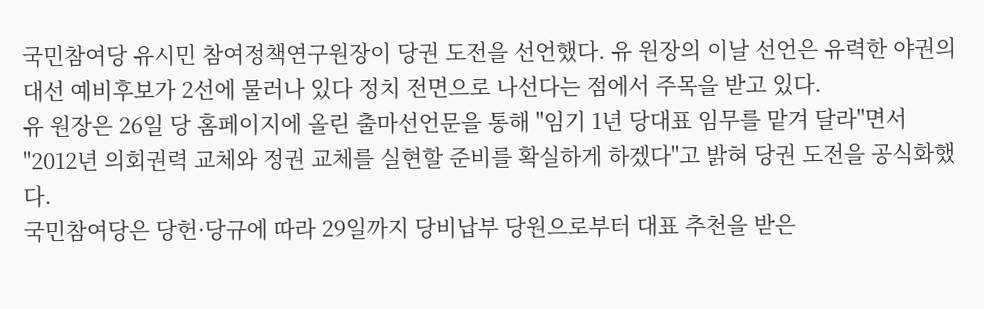국민참여당 유시민 참여정책연구원장이 당권 도전을 선언했다. 유 원장의 이날 선언은 유력한 야권의 대선 예비후보가 2선에 물러나 있다 정치 전면으로 나선다는 점에서 주목을 받고 있다.
유 원장은 26일 당 홈페이지에 올린 출마선언문을 통해 "임기 1년 당대표 임무를 맡겨 달라"면서 "2012년 의회권력 교체와 정권 교체를 실현할 준비를 확실하게 하겠다"고 밝혀 당권 도전을 공식화했다.
국민참여당은 당헌·당규에 따라 29일까지 당비납부 당원으로부터 대표 추천을 받은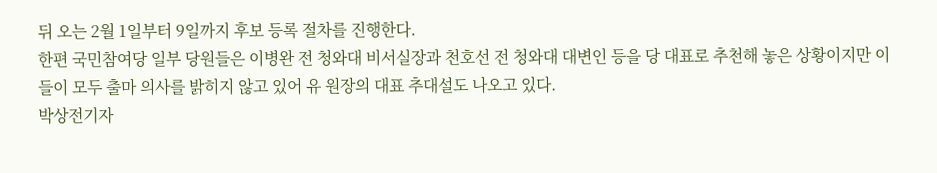뒤 오는 2월 1일부터 9일까지 후보 등록 절차를 진행한다.
한편 국민참여당 일부 당원들은 이병완 전 청와대 비서실장과 천호선 전 청와대 대변인 등을 당 대표로 추천해 놓은 상황이지만 이들이 모두 출마 의사를 밝히지 않고 있어 유 원장의 대표 추대설도 나오고 있다.
박상전기자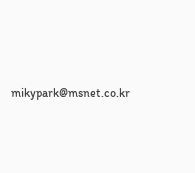mikypark@msnet.co.kr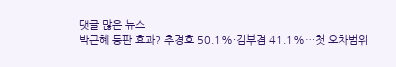댓글 많은 뉴스
박근혜 등판 효과? 추경호 50.1%·김부겸 41.1%…첫 오차범위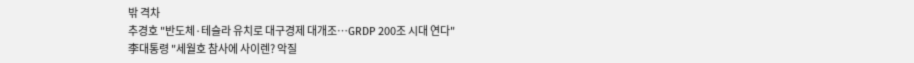밖 격차
추경호 "반도체·테슬라 유치로 대구경제 대개조…GRDP 200조 시대 연다"
李대통령 "세월호 참사에 사이렌? 악질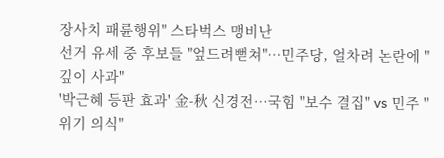장사치 패륜행위" 스타벅스 맹비난
선거 유세 중 후보들 "엎드려뻗쳐"…민주당, 얼차려 논란에 "깊이 사과"
'박근혜 등판 효과' 金-秋 신경전…국힘 "보수 결집" vs 민주 "위기 의식"